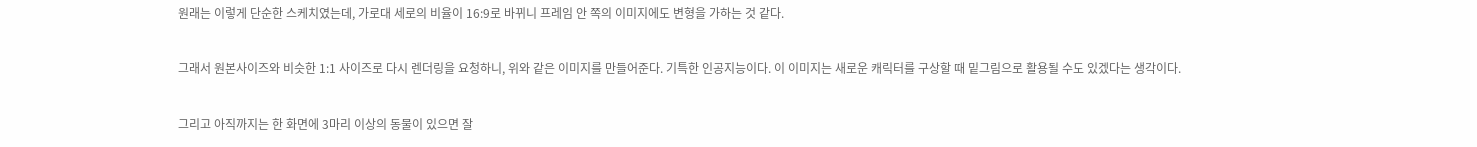원래는 이렇게 단순한 스케치였는데, 가로대 세로의 비율이 16:9로 바뀌니 프레임 안 쪽의 이미지에도 변형을 가하는 것 같다.

그래서 원본사이즈와 비슷한 1:1 사이즈로 다시 렌더링을 요청하니, 위와 같은 이미지를 만들어준다. 기특한 인공지능이다. 이 이미지는 새로운 캐릭터를 구상할 때 밑그림으로 활용될 수도 있겠다는 생각이다.

그리고 아직까지는 한 화면에 3마리 이상의 동물이 있으면 잘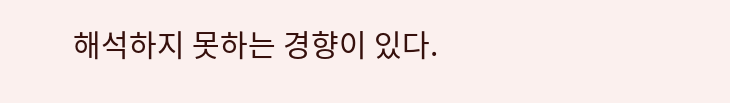해석하지 못하는 경향이 있다.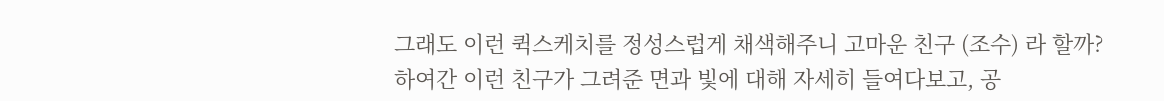그래도 이런 퀵스케치를 정성스럽게 채색해주니 고마운 친구 (조수) 라 할까?
하여간 이런 친구가 그려준 면과 빛에 대해 자세히 들여다보고, 공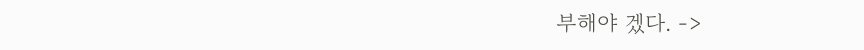부해야 겠다. ->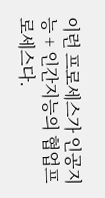이런 프로세스가 인공지능 + 인간지능의 협업프로세스다.